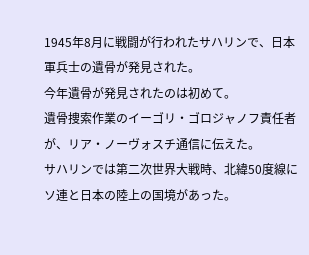1945年8月に戦闘が行われたサハリンで、日本軍兵士の遺骨が発見された。
今年遺骨が発見されたのは初めて。
遺骨捜索作業のイーゴリ・ゴロジャノフ責任者が、リア・ノーヴォスチ通信に伝えた。
サハリンでは第二次世界大戦時、北緯50度線にソ連と日本の陸上の国境があった。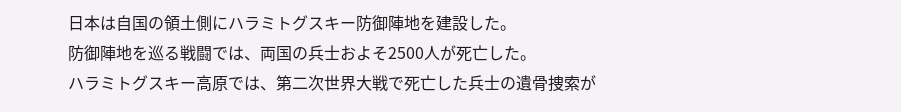日本は自国の領土側にハラミトグスキー防御陣地を建設した。
防御陣地を巡る戦闘では、両国の兵士およそ2500人が死亡した。
ハラミトグスキー高原では、第二次世界大戦で死亡した兵士の遺骨捜索が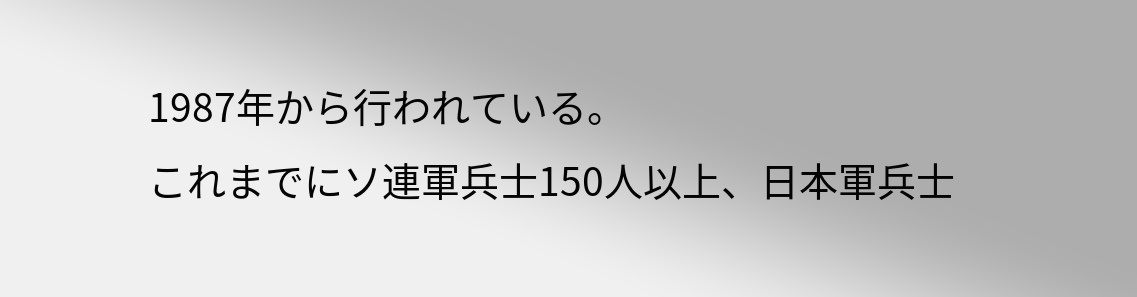1987年から行われている。
これまでにソ連軍兵士150人以上、日本軍兵士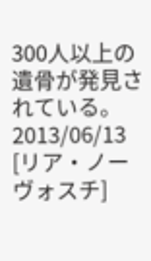300人以上の遺骨が発見されている。
2013/06/13
[リア・ノーヴォスチ]